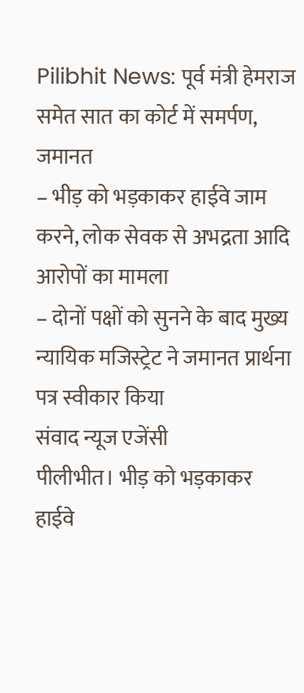Pilibhit News: पूर्व मंत्री हेमराज समेत सात का कोर्ट में समर्पण, जमानत
– भीड़ को भड़काकर हाईवे जाम करने, लोक सेवक से अभद्रता आदि आरोपों का मामला
– दोनों पक्षों को सुनने के बाद मुख्य न्यायिक मजिस्ट्रेट ने जमानत प्रार्थना पत्र स्वीकार किया
संवाद न्यूज एजेंसी
पीलीभीत। भीड़ को भड़काकर हाईवे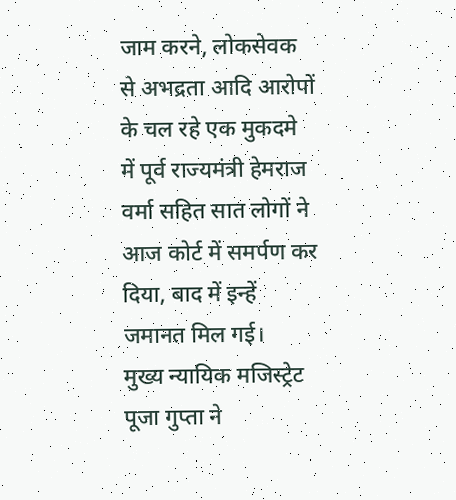जाम करने, लोकसेवक से अभद्रता आदि आरोपों के चल रहे एक मुकदमे में पूर्व राज्यमंत्री हेमराज वर्मा सहित सात लोगों ने आज कोर्ट में समर्पण कर दिया, बाद में इन्हें जमानत मिल गई।
मुख्य न्यायिक मजिस्ट्रेट पूजा गुप्ता ने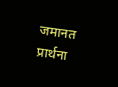जमानत प्रार्थना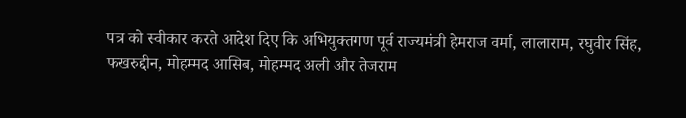पत्र को स्वीकार करते आदेश दिए कि अभियुक्तगण पूर्व राज्यमंत्री हेमराज वर्मा, लालाराम, रघुवीर सिंह, फखरुद्दीन, मोहम्मद आसिब, मोहम्मद अली और तेजराम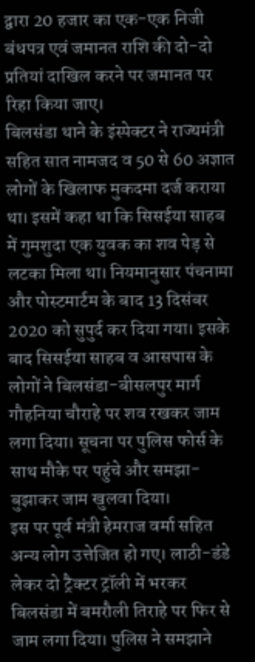द्वारा 20 हजार का एक-एक निजी बंधपत्र एवं जमानत राशि की दो-दो प्रतियां दाखिल करने पर जमानत पर रिहा किया जाए।
बिलसंडा थाने के इंस्पेक्टर ने राज्यमंत्री सहित सात नामजद व 50 से 60 अज्ञात लोगों के खिलाफ मुकदमा दर्ज कराया था। इसमें कहा था कि सिसईया साहब में गुमशुदा एक युवक का शव पेड़ से लटका मिला था। नियमानुसार पंचनामा और पोस्टमार्टम के बाद 13 दिसंबर 2020 को सुपुर्द कर दिया गया। इसके बाद सिसईया साहब व आसपास के लोगों ने बिलसंडा-बीसलपुर मार्ग गौहनिया चौराहे पर शव रखकर जाम लगा दिया। सूचना पर पुलिस फोर्स के साथ मौके पर पहुंचे और समझा-बुझाकर जाम खुलवा दिया।
इस पर पूर्व मंत्री हेमराज वर्मा सहित अन्य लोग उत्तेजित हो गए। लाठी-डंडे लेकर दो ट्रैक्टर ट्रॉली में भरकर बिलसंडा में बमरौली तिराहे पर फिर से जाम लगा दिया। पुलिस ने समझाने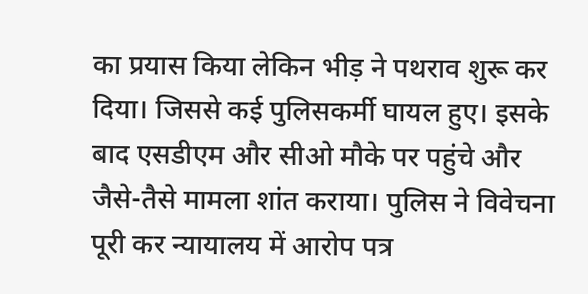का प्रयास किया लेकिन भीड़ ने पथराव शुरू कर दिया। जिससे कई पुलिसकर्मी घायल हुए। इसके बाद एसडीएम और सीओ मौके पर पहुंचे और जैसे-तैसे मामला शांत कराया। पुलिस ने विवेचना पूरी कर न्यायालय में आरोप पत्र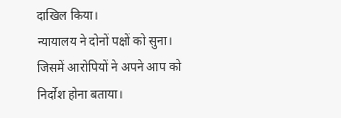दाखिल किया।
न्यायालय ने दोनों पक्षों को सुना। जिसमें आरोपियों ने अपने आप को निर्दोश होना बताया।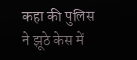कहा की पुलिस ने झूठे केस में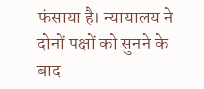फंसाया है। न्यायालय ने दोनों पक्षों को सुनने के बाद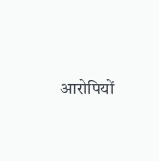आरोपियों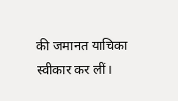की जमानत याचिका स्वीकार कर लीं।